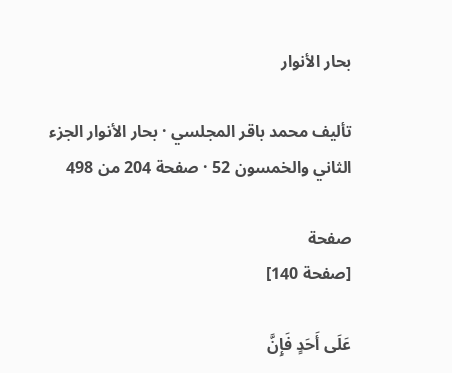بحار الأنوار

تأليف محمد باقر المجلسي · بحار الأنوار الجزء الثاني والخمسون 52 · صفحة 204 من 498

صفحة
[صفحة 140]

عَلَى أَحَدٍ فَإِنَّ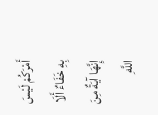أَمْرَكُمْ لَيْسَ بِهِ خَفَاءٌ أَلَا إِنَّهَا آيَةٌ مِنَ اللَّهِ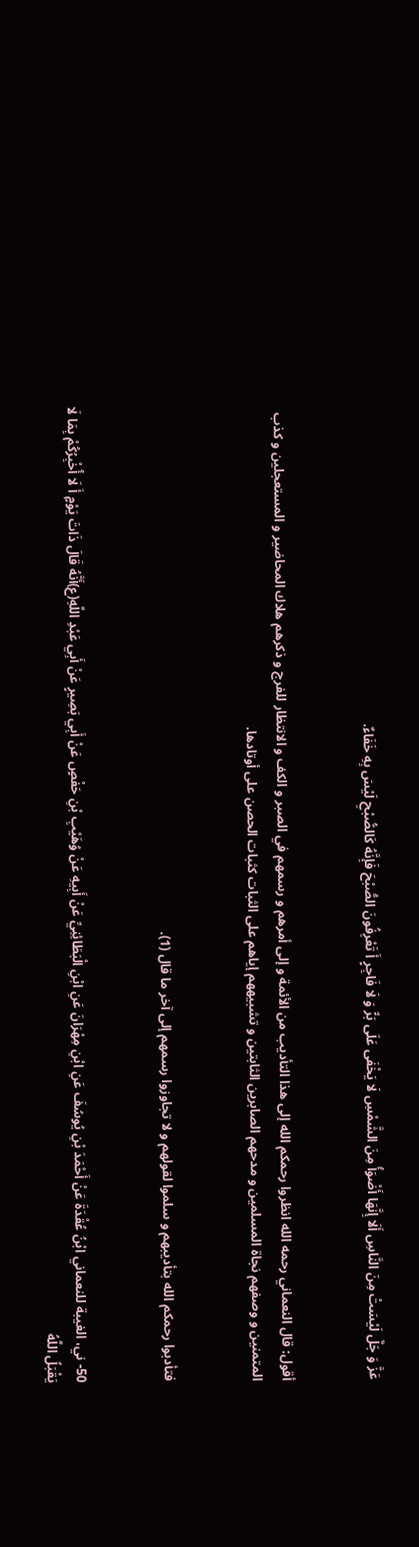عَزَّ وَ جَلَّ لَيْسَتْ مِنَ النَّاسِ أَلَا إِنَّهَا أَضْوَأُ مِنَ الشَّمْسِ لَا يَخْفَى عَلَى بَرٍّ وَ لَا فَاجِرٍ أَ تَعْرِفُونَ الصُّبْحَ فَإِنَّهُ كَالصُّبْحِ لَيْسَ بِهِ خَفَاءٌ.


أقول: قال النعماني رحمه الله انظروا رحمكم الله إلى هذا التأديب من الأئمة و إلى أمرهم و رسمهم في الصبر و الكف و الانتظار للفرج و ذكرهم هلاك المحاضير و المستعجلين و كذب المتمنين و وصفهم نجاة المسلمين و مدحهم الصابرين الثابتين و تشبيههم إياهم على الثبات كثبات الحصن على أوتادها.


فتأدبوا رحمكم الله بتأديبهم و سلموا لقولهم و لا تجاوزوا رسمهم إلى آخر ما قال (1).


50- ني، الغيبة للنعماني ابْنُ عُقْدَةَ عَنْ أَحْمَدَ بْنِ يُوسُفَ عَنِ ابْنِ مِهْرَانَ عَنِ ابْنِ الْبَطَائِنِيِّ عَنْ أَبِيهِ عَنْ وُهَيْبِ بْنِ حَفْصٍ عَنْ أَبِي بَصِيرٍ عَنْ أَبِي عَبْدِ اللَّهِ(ع)أَنَّهُ قَالَ ذَاتَ يَوْمٍ أَ لَا أُخْبِرُكُمْ بِمَا لَا يَقْبَلُ اللَّهُ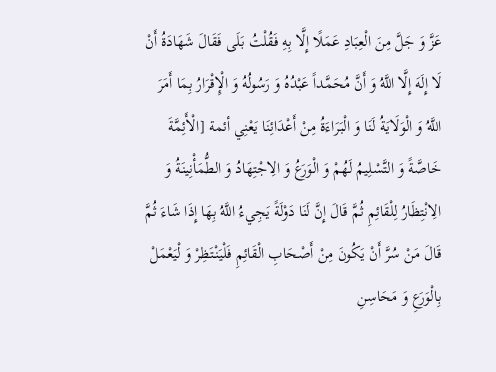عَزَّ وَ جَلَّ مِنَ الْعِبَادِ عَمَلًا إِلَّا بِهِ فَقُلْتُ بَلَى فَقَالَ شَهَادَةُ أَنْ لَا إِلَهَ إِلَّا اللَّهُ وَ أَنَّ مُحَمَّداً عَبْدُهُ وَ رَسُولُهُ وَ الْإِقْرَارُ بِمَا أَمَرَ اللَّهُ وَ الْوَلَايَةُ لَنَا وَ الْبَرَاءَةُ مِنْ أَعْدَائِنَا يَعْنِي أئمة [الْأَئِمَّةَ خَاصَّةً وَ التَّسْلِيمُ لَهُمْ وَ الْوَرَعُ وَ الِاجْتِهَادُ وَ الطُّمَأْنِينَةُ وَ الِانْتِظَارُ لِلْقَائِمِ ثُمَّ قَالَ إِنَّ لَنَا دَوْلَةً يَجِيءُ اللَّهُ بِهَا إِذَا شَاءَ ثُمَّ قَالَ مَنْ سُرَّ أَنْ يَكُونَ مِنْ أَصْحَابِ الْقَائِمِ فَلْيَنْتَظِرْ وَ لْيَعْمَلْ بِالْوَرَعِ وَ مَحَاسِنِ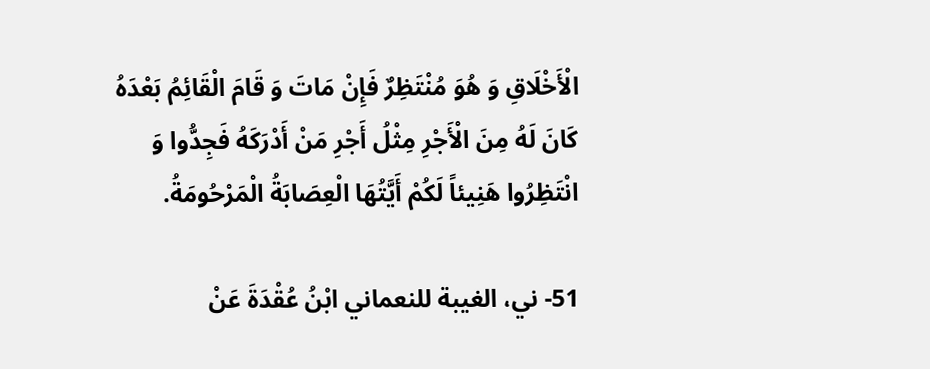الْأَخْلَاقِ وَ هُوَ مُنْتَظِرٌ فَإِنْ مَاتَ وَ قَامَ الْقَائِمُ بَعْدَهُ كَانَ لَهُ مِنَ الْأَجْرِ مِثْلُ أَجْرِ مَنْ أَدْرَكَهُ فَجِدُّوا وَ انْتَظِرُوا هَنِيئاً لَكُمْ أَيَّتُهَا الْعِصَابَةُ الْمَرْحُومَةُ.

51- ني، الغيبة للنعماني ابْنُ عُقْدَةَ عَنْ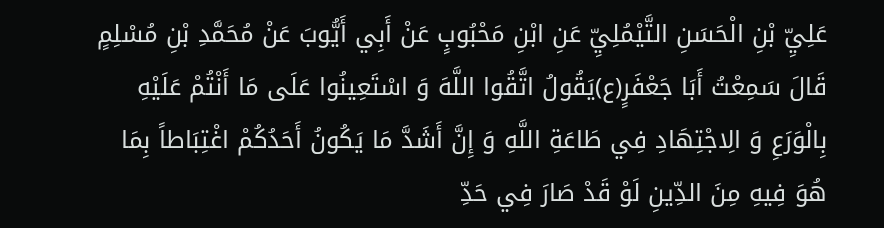عَلِيِّ بْنِ الْحَسَنِ التَّيْمُلِيِّ عَنِ ابْنِ مَحْبُوبٍ عَنْ أَبِي أَيُّوبَ عَنْ مُحَمَّدِ بْنِ مُسْلِمٍ قَالَ سَمِعْتُ أَبَا جَعْفَرٍ(ع)يَقُولُ اتَّقُوا اللَّهَ وَ اسْتَعِينُوا عَلَى مَا أَنْتُمْ عَلَيْهِ بِالْوَرَعِ وَ الِاجْتِهَادِ فِي طَاعَةِ اللَّهِ وَ إِنَّ أَشَدَّ مَا يَكُونُ أَحَدُكُمْ اغْتِبَاطاً بِمَا هُوَ فِيهِ مِنَ الدِّينِ لَوْ قَدْ صَارَ فِي حَدِّ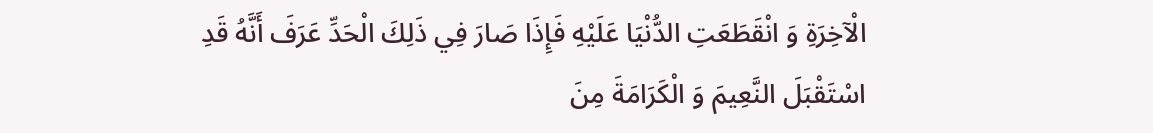الْآخِرَةِ وَ انْقَطَعَتِ الدُّنْيَا عَلَيْهِ فَإِذَا صَارَ فِي ذَلِكَ الْحَدِّ عَرَفَ أَنَّهُ قَدِ اسْتَقْبَلَ النَّعِيمَ وَ الْكَرَامَةَ مِنَ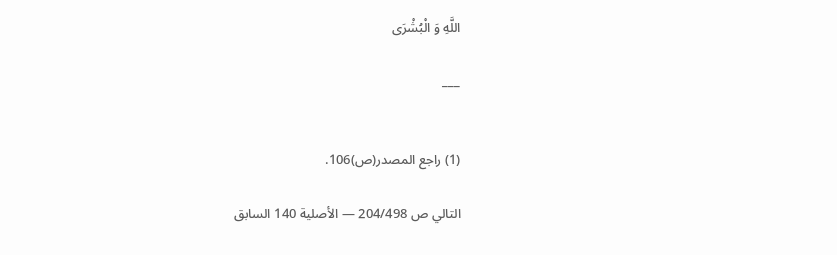اللَّهِ وَ الْبُشْرَى

___


(1) راجع المصدر(ص)106.

التالي ص 204/498 — الأصلية 140 السابق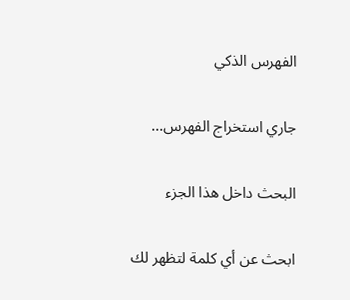الفهرس الذكي

جاري استخراج الفهرس...

البحث داخل هذا الجزء

ابحث عن أي كلمة لتظهر لك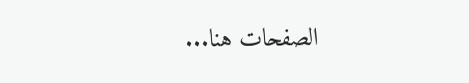الصفحات هنا...